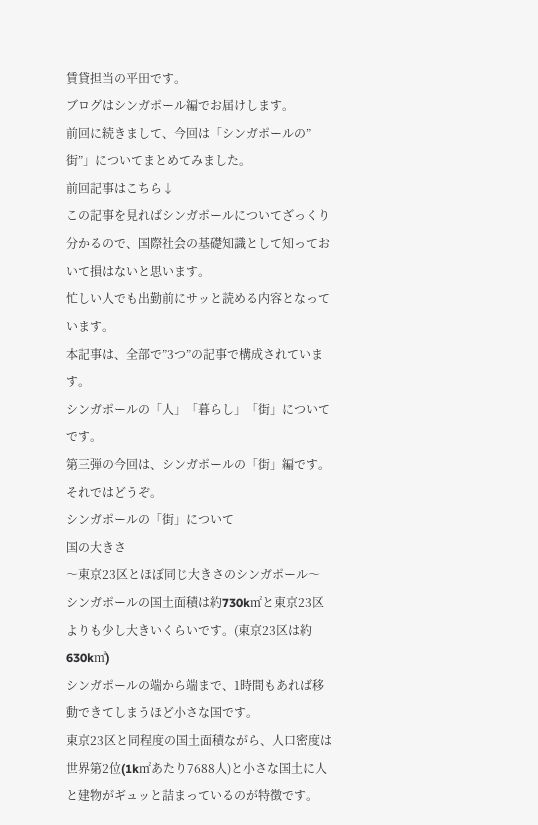賃貸担当の平田です。
ブログはシンガポール編でお届けします。
前回に続きまして、今回は「シンガポールの”街”」についてまとめてみました。
前回記事はこちら↓
この記事を見ればシンガポールについてざっくり分かるので、国際社会の基礎知識として知っておいて損はないと思います。
忙しい人でも出勤前にサッと読める内容となっています。
本記事は、全部で”3つ”の記事で構成されています。
シンガポールの「人」「暮らし」「街」についてです。
第三弾の今回は、シンガポールの「街」編です。
それではどうぞ。
シンガポールの「街」について
国の大きさ
〜東京23区とほぼ同じ大きさのシンガポール〜
シンガポールの国土面積は約730k㎡と東京23区よりも少し大きいくらいです。(東京23区は約630k㎡)
シンガポールの端から端まで、1時間もあれば移動できてしまうほど小さな国です。
東京23区と同程度の国土面積ながら、人口密度は世界第2位(1k㎡あたり7688人)と小さな国土に人と建物がギュッと詰まっているのが特徴です。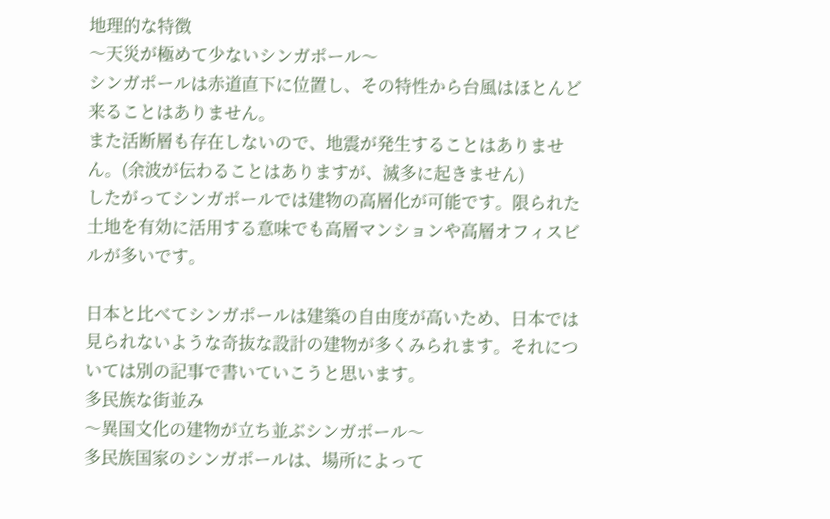地理的な特徴
〜天災が極めて少ないシンガポール〜
シンガポールは赤道直下に位置し、その特性から台風はほとんど来ることはありません。
また活断層も存在しないので、地震が発生することはありません。(余波が伝わることはありますが、滅多に起きません)
したがってシンガポールでは建物の高層化が可能です。限られた土地を有効に活用する意味でも高層マンションや高層オフィスビルが多いです。

日本と比べてシンガポールは建築の自由度が高いため、日本では見られないような奇抜な設計の建物が多くみられます。それについては別の記事で書いていこうと思います。
多民族な街並み
〜異国文化の建物が立ち並ぶシンガポール〜
多民族国家のシンガポールは、場所によって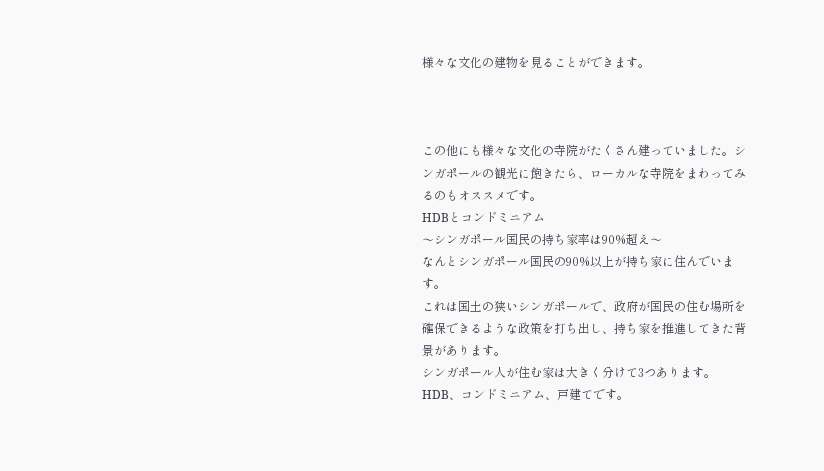様々な文化の建物を見ることができます。



この他にも様々な文化の寺院がたくさん建っていました。シンガポールの観光に飽きたら、ローカルな寺院をまわってみるのもオススメです。
HDBとコンドミニアム
〜シンガポール国民の持ち家率は90%超え〜
なんとシンガポール国民の90%以上が持ち家に住んでいます。
これは国土の狭いシンガポールで、政府が国民の住む場所を確保できるような政策を打ち出し、持ち家を推進してきた背景があります。
シンガポール人が住む家は大きく分けて3つあります。HDB、コンドミニアム、戸建てです。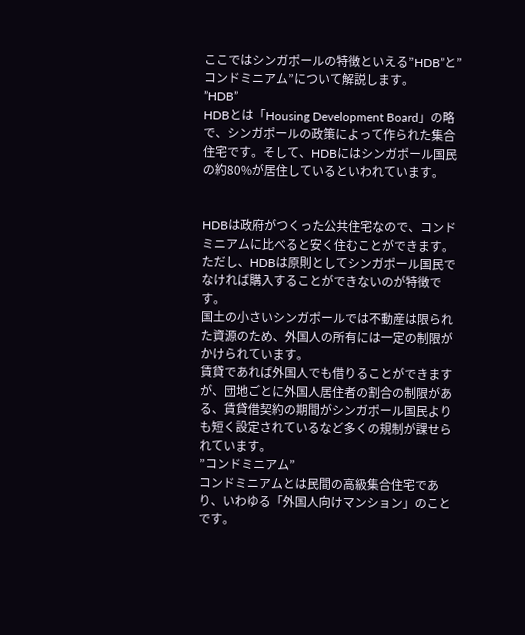ここではシンガポールの特徴といえる”HDB”と”コンドミニアム”について解説します。
”HDB”
HDBとは「Housing Development Board」の略で、シンガポールの政策によって作られた集合住宅です。そして、HDBにはシンガポール国民の約80%が居住しているといわれています。


HDBは政府がつくった公共住宅なので、コンドミニアムに比べると安く住むことができます。
ただし、HDBは原則としてシンガポール国民でなければ購入することができないのが特徴です。
国土の小さいシンガポールでは不動産は限られた資源のため、外国人の所有には一定の制限がかけられています。
賃貸であれば外国人でも借りることができますが、団地ごとに外国人居住者の割合の制限がある、賃貸借契約の期間がシンガポール国民よりも短く設定されているなど多くの規制が課せられています。
”コンドミニアム”
コンドミニアムとは民間の高級集合住宅であり、いわゆる「外国人向けマンション」のことです。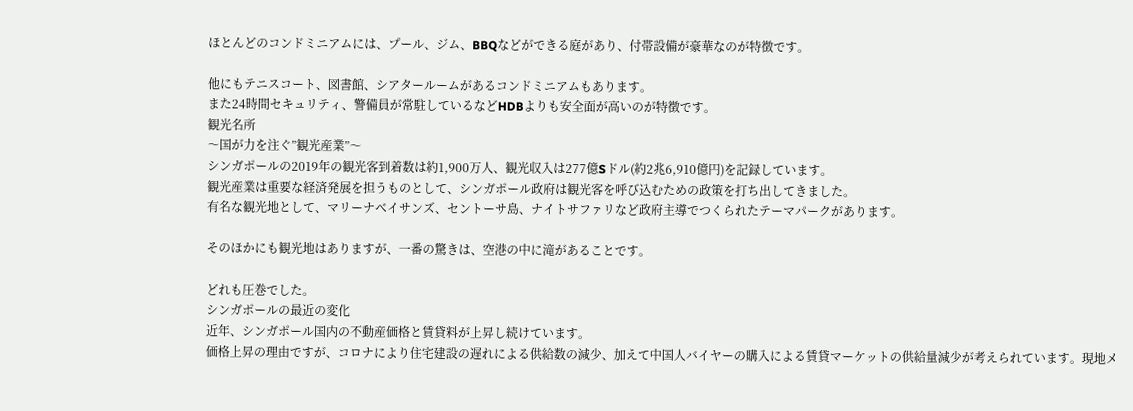ほとんどのコンドミニアムには、プール、ジム、BBQなどができる庭があり、付帯設備が豪華なのが特徴です。

他にもテニスコート、図書館、シアタールームがあるコンドミニアムもあります。
また24時間セキュリティ、警備員が常駐しているなどHDBよりも安全面が高いのが特徴です。
観光名所
〜国が力を注ぐ”観光産業”〜
シンガポールの2019年の観光客到着数は約1,900万人、観光収入は277億Sドル(約2兆6,910億円)を記録しています。
観光産業は重要な経済発展を担うものとして、シンガポール政府は観光客を呼び込むための政策を打ち出してきました。
有名な観光地として、マリーナベイサンズ、セントーサ島、ナイトサファリなど政府主導でつくられたテーマパークがあります。

そのほかにも観光地はありますが、一番の驚きは、空港の中に滝があることです。

どれも圧巻でした。
シンガポールの最近の変化
近年、シンガポール国内の不動産価格と賃貸料が上昇し続けています。
価格上昇の理由ですが、コロナにより住宅建設の遅れによる供給数の減少、加えて中国人バイヤーの購入による賃貸マーケットの供給量減少が考えられています。現地メ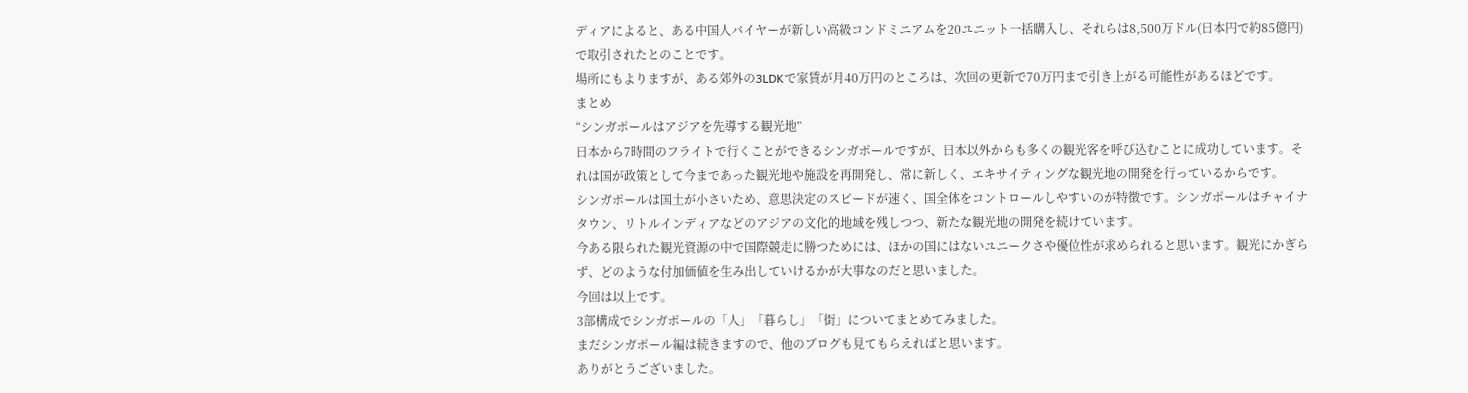ディアによると、ある中国人バイヤーが新しい高級コンドミニアムを20ユニット一括購入し、それらは8,500万ドル(日本円で約85億円) で取引されたとのことです。
場所にもよりますが、ある郊外の3LDKで家賃が月40万円のところは、次回の更新で70万円まで引き上がる可能性があるほどです。
まとめ
“シンガポールはアジアを先導する観光地”
日本から7時間のフライトで行くことができるシンガポールですが、日本以外からも多くの観光客を呼び込むことに成功しています。それは国が政策として今まであった観光地や施設を再開発し、常に新しく、エキサイティングな観光地の開発を行っているからです。
シンガポールは国土が小さいため、意思決定のスピードが速く、国全体をコントロールしやすいのが特徴です。シンガポールはチャイナタウン、リトルインディアなどのアジアの文化的地域を残しつつ、新たな観光地の開発を続けています。
今ある限られた観光資源の中で国際競走に勝つためには、ほかの国にはないユニークさや優位性が求められると思います。観光にかぎらず、どのような付加価値を生み出していけるかが大事なのだと思いました。
今回は以上です。
3部構成でシンガポールの「人」「暮らし」「街」についてまとめてみました。
まだシンガポール編は続きますので、他のブログも見てもらえればと思います。
ありがとうございました。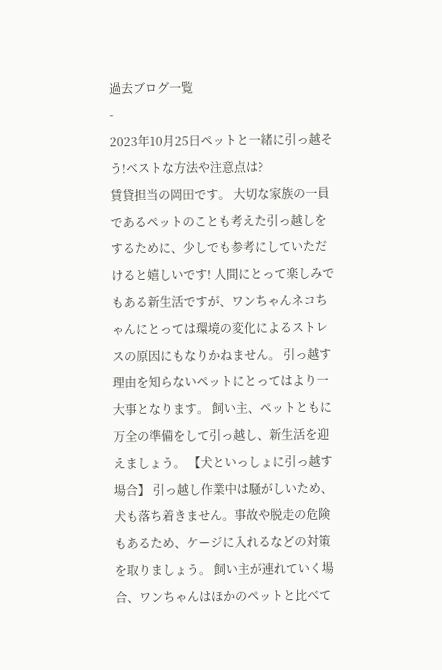過去ブログ一覧
-
2023年10月25日ペットと一緒に引っ越そう!ベストな方法や注意点は?
賃貸担当の岡田です。 大切な家族の一員であるペットのことも考えた引っ越しをするために、少しでも参考にしていただけると嬉しいです! 人間にとって楽しみでもある新生活ですが、ワンちゃんネコちゃんにとっては環境の変化によるストレスの原因にもなりかねません。 引っ越す理由を知らないペットにとってはより一大事となります。 飼い主、ペットともに万全の準備をして引っ越し、新生活を迎えましょう。 【犬といっしょに引っ越す場合】 引っ越し作業中は騒がしいため、犬も落ち着きません。事故や脱走の危険もあるため、ケージに入れるなどの対策を取りましょう。 飼い主が連れていく場合、ワンちゃんはほかのペットと比べて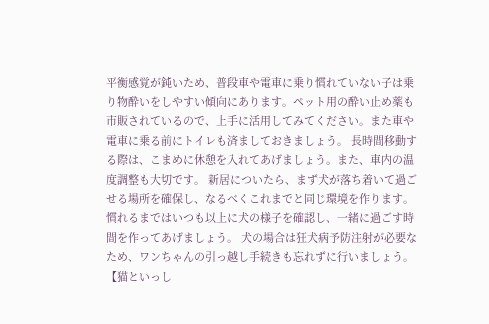平衡感覚が鈍いため、普段車や電車に乗り慣れていない子は乗り物酔いをしやすい傾向にあります。ペット用の酔い止め薬も市販されているので、上手に活用してみてください。また車や電車に乗る前にトイレも済ましておきましょう。 長時間移動する際は、こまめに休憩を入れてあげましょう。また、車内の温度調整も大切です。 新居についたら、まず犬が落ち着いて過ごせる場所を確保し、なるべくこれまでと同じ環境を作ります。慣れるまではいつも以上に犬の様子を確認し、一緒に過ごす時間を作ってあげましょう。 犬の場合は狂犬病予防注射が必要なため、ワンちゃんの引っ越し手続きも忘れずに行いましょう。 【猫といっし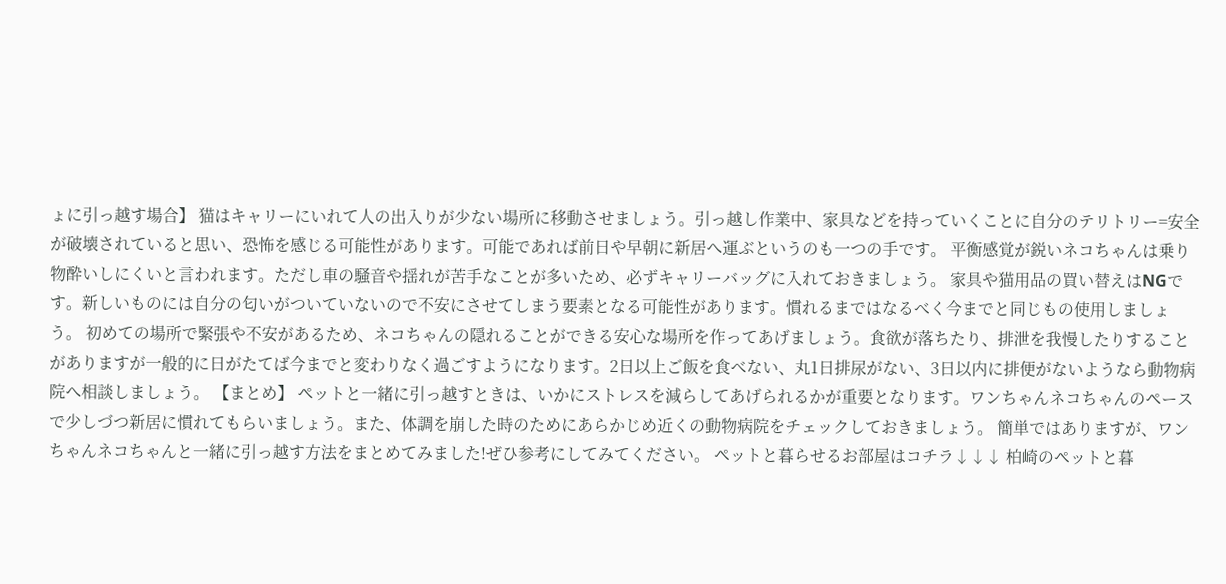ょに引っ越す場合】 猫はキャリーにいれて人の出入りが少ない場所に移動させましょう。引っ越し作業中、家具などを持っていくことに自分のテリトリー=安全が破壊されていると思い、恐怖を感じる可能性があります。可能であれば前日や早朝に新居へ運ぶというのも一つの手です。 平衡感覚が鋭いネコちゃんは乗り物酔いしにくいと言われます。ただし車の騒音や揺れが苦手なことが多いため、必ずキャリーバッグに入れておきましょう。 家具や猫用品の買い替えはNGです。新しいものには自分の匂いがついていないので不安にさせてしまう要素となる可能性があります。慣れるまではなるべく今までと同じもの使用しましょう。 初めての場所で緊張や不安があるため、ネコちゃんの隠れることができる安心な場所を作ってあげましょう。食欲が落ちたり、排泄を我慢したりすることがありますが一般的に日がたてば今までと変わりなく過ごすようになります。2日以上ご飯を食べない、丸1日排尿がない、3日以内に排便がないようなら動物病院へ相談しましょう。 【まとめ】 ペットと一緒に引っ越すときは、いかにストレスを減らしてあげられるかが重要となります。ワンちゃんネコちゃんのペースで少しづつ新居に慣れてもらいましょう。また、体調を崩した時のためにあらかじめ近くの動物病院をチェックしておきましょう。 簡単ではありますが、ワンちゃんネコちゃんと一緒に引っ越す方法をまとめてみました!ぜひ参考にしてみてください。 ペットと暮らせるお部屋はコチラ↓↓↓ 柏崎のペットと暮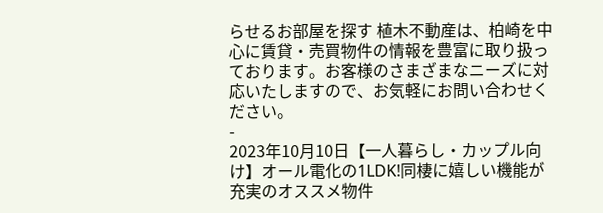らせるお部屋を探す 植木不動産は、柏崎を中心に賃貸・売買物件の情報を豊富に取り扱っております。お客様のさまざまなニーズに対応いたしますので、お気軽にお問い合わせください。
-
2023年10月10日【一人暮らし・カップル向け】オール電化の1LDK!同棲に嬉しい機能が充実のオススメ物件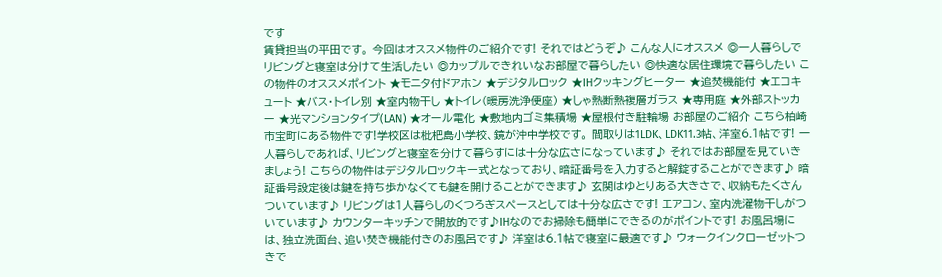です
賃貸担当の平田です。 今回はオススメ物件のご紹介です! それではどうぞ♪ こんな人にオススメ ◎一人暮らしでリビングと寝室は分けて生活したい ◎カップルできれいなお部屋で暮らしたい ◎快適な居住環境で暮らしたい この物件のオススメポイント ★モニタ付ドアホン ★デジタルロック ★IHクッキングヒーター ★追焚機能付 ★エコキュート ★バス・トイレ別 ★室内物干し ★トイレ(暖房洗浄便座) ★しゃ熱断熱複層ガラス ★専用庭 ★外部ストッカー ★光マンションタイプ(LAN) ★オール電化 ★敷地内ゴミ集積場 ★屋根付き駐輪場 お部屋のご紹介 こちら柏崎市宝町にある物件です!学校区は枇杷島小学校、鏡が沖中学校です。 間取りは1LDK、LDK11.3帖、洋室6.1帖です! 一人暮らしであれば、リビングと寝室を分けて暮らすには十分な広さになっています♪ それではお部屋を見ていきましょう! こちらの物件はデジタルロックキー式となっており、暗証番号を入力すると解錠することができます♪ 暗証番号設定後は鍵を持ち歩かなくても鍵を開けることができます♪ 玄関はゆとりある大きさで、収納もたくさんついています♪ リビングは1人暮らしのくつろぎスペースとしては十分な広さです! エアコン、室内洗濯物干しがついています♪ カウンターキッチンで開放的です♪IHなのでお掃除も簡単にできるのがポイントです! お風呂場には、独立洗面台、追い焚き機能付きのお風呂です♪ 洋室は6.1帖で寝室に最適です♪ ウォークインクローゼットつきで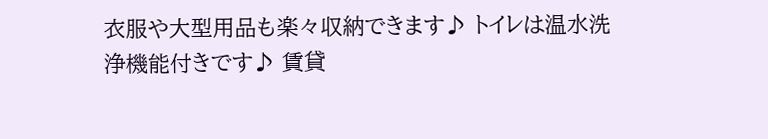衣服や大型用品も楽々収納できます♪ トイレは温水洗浄機能付きです♪ 賃貸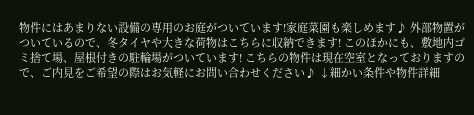物件にはあまりない設備の専用のお庭がついています!家庭菜園も楽しめます♪ 外部物置がついているので、冬タイヤや大きな荷物はこちらに収納できます! このほかにも、敷地内ゴミ捨て場、屋根付きの駐輪場がついています! こちらの物件は現在空室となっておりますので、ご内見をご希望の際はお気軽にお問い合わせください♪ ↓細かい条件や物件詳細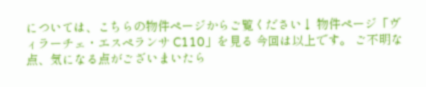については、こちらの物件ページからご覧ください↓ 物件ページ「ヴィラーチェ・エスペランサ C110」を見る 今回は以上です。 ご不明な点、気になる点がございまいたら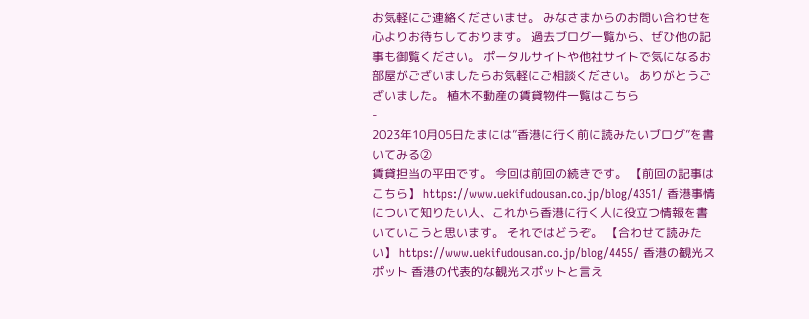お気軽にご連絡くださいませ。 みなさまからのお問い合わせを心よりお待ちしております。 過去ブログ一覧から、ぜひ他の記事も御覧ください。 ポータルサイトや他社サイトで気になるお部屋がございましたらお気軽にご相談ください。 ありがとうございました。 植木不動産の賃貸物件一覧はこちら
-
2023年10月05日たまには”香港に行く前に読みたいブログ”を書いてみる②
賃貸担当の平田です。 今回は前回の続きです。 【前回の記事はこちら】 https://www.uekifudousan.co.jp/blog/4351/ 香港事情について知りたい人、これから香港に行く人に役立つ情報を書いていこうと思います。 それではどうぞ。 【合わせて読みたい】 https://www.uekifudousan.co.jp/blog/4455/ 香港の観光スポット 香港の代表的な観光スポットと言え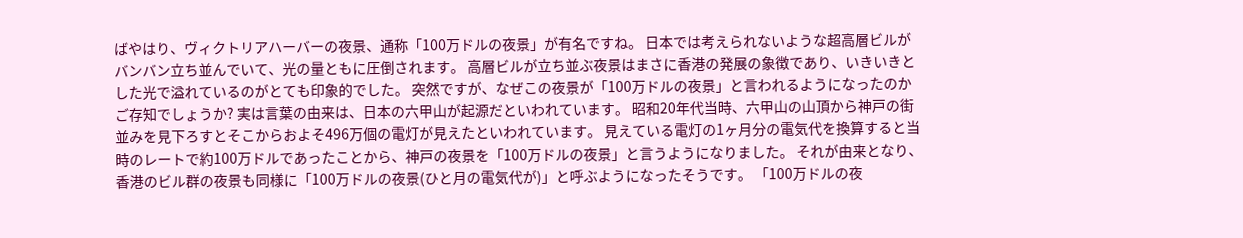ばやはり、ヴィクトリアハーバーの夜景、通称「100万ドルの夜景」が有名ですね。 日本では考えられないような超高層ビルがバンバン立ち並んでいて、光の量ともに圧倒されます。 高層ビルが立ち並ぶ夜景はまさに香港の発展の象徴であり、いきいきとした光で溢れているのがとても印象的でした。 突然ですが、なぜこの夜景が「100万ドルの夜景」と言われるようになったのかご存知でしょうか? 実は言葉の由来は、日本の六甲山が起源だといわれています。 昭和20年代当時、六甲山の山頂から神戸の街並みを見下ろすとそこからおよそ496万個の電灯が見えたといわれています。 見えている電灯の1ヶ月分の電気代を換算すると当時のレートで約100万ドルであったことから、神戸の夜景を「100万ドルの夜景」と言うようになりました。 それが由来となり、香港のビル群の夜景も同様に「100万ドルの夜景(ひと月の電気代が)」と呼ぶようになったそうです。 「100万ドルの夜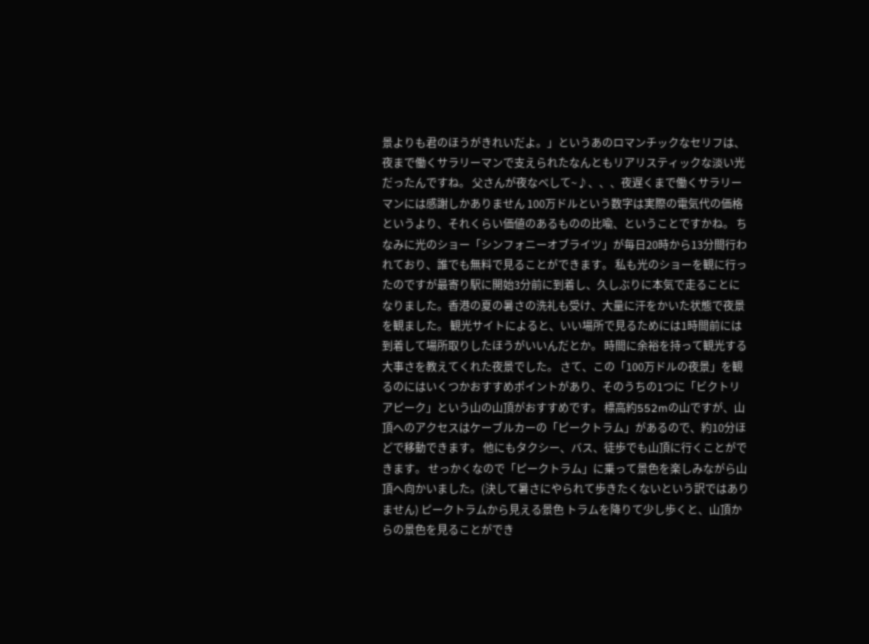景よりも君のほうがきれいだよ。」というあのロマンチックなセリフは、夜まで働くサラリーマンで支えられたなんともリアリスティックな淡い光だったんですね。 父さんが夜なべして~♪、、、夜遅くまで働くサラリーマンには感謝しかありません 100万ドルという数字は実際の電気代の価格というより、それくらい価値のあるものの比喩、ということですかね。 ちなみに光のショー「シンフォニーオブライツ」が毎日20時から13分間行われており、誰でも無料で見ることができます。 私も光のショーを観に行ったのですが最寄り駅に開始3分前に到着し、久しぶりに本気で走ることになりました。香港の夏の暑さの洗礼も受け、大量に汗をかいた状態で夜景を観ました。 観光サイトによると、いい場所で見るためには1時間前には到着して場所取りしたほうがいいんだとか。 時間に余裕を持って観光する大事さを教えてくれた夜景でした。 さて、この「100万ドルの夜景」を観るのにはいくつかおすすめポイントがあり、そのうちの1つに「ビクトリアピーク」という山の山頂がおすすめです。 標高約552mの山ですが、山頂へのアクセスはケーブルカーの「ピークトラム」があるので、約10分ほどで移動できます。 他にもタクシー、バス、徒歩でも山頂に行くことができます。 せっかくなので「ピークトラム」に乗って景色を楽しみながら山頂へ向かいました。(決して暑さにやられて歩きたくないという訳ではありません) ピークトラムから見える景色 トラムを降りて少し歩くと、山頂からの景色を見ることができ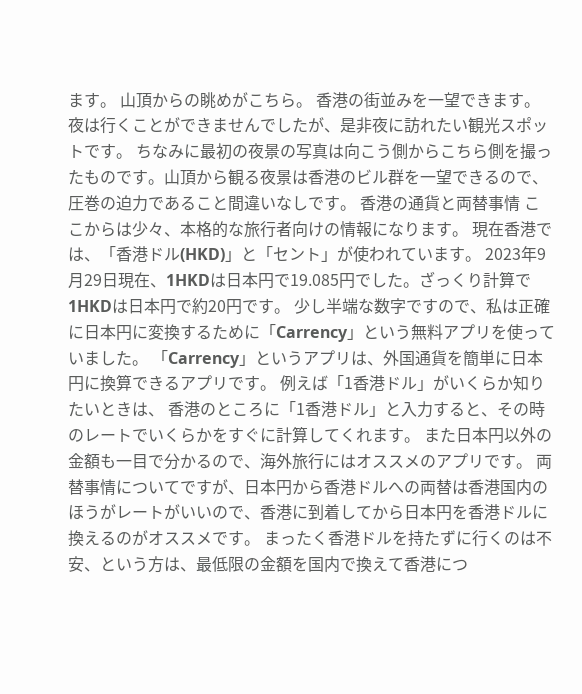ます。 山頂からの眺めがこちら。 香港の街並みを一望できます。 夜は行くことができませんでしたが、是非夜に訪れたい観光スポットです。 ちなみに最初の夜景の写真は向こう側からこちら側を撮ったものです。山頂から観る夜景は香港のビル群を一望できるので、圧巻の迫力であること間違いなしです。 香港の通貨と両替事情 ここからは少々、本格的な旅行者向けの情報になります。 現在香港では、「香港ドル(HKD)」と「セント」が使われています。 2023年9月29日現在、1HKDは日本円で19.085円でした。ざっくり計算で1HKDは日本円で約20円です。 少し半端な数字ですので、私は正確に日本円に変換するために「Carrency」という無料アプリを使っていました。 「Carrency」というアプリは、外国通貨を簡単に日本円に換算できるアプリです。 例えば「1香港ドル」がいくらか知りたいときは、 香港のところに「1香港ドル」と入力すると、その時のレートでいくらかをすぐに計算してくれます。 また日本円以外の金額も一目で分かるので、海外旅行にはオススメのアプリです。 両替事情についてですが、日本円から香港ドルへの両替は香港国内のほうがレートがいいので、香港に到着してから日本円を香港ドルに換えるのがオススメです。 まったく香港ドルを持たずに行くのは不安、という方は、最低限の金額を国内で換えて香港につ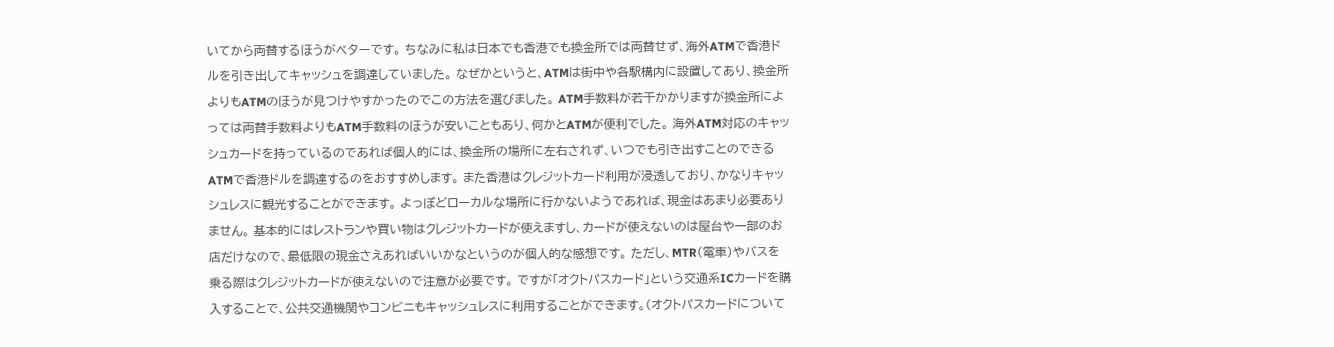いてから両替するほうがベターです。 ちなみに私は日本でも香港でも換金所では両替せず、海外ATMで香港ドルを引き出してキャッシュを調達していました。 なぜかというと、ATMは街中や各駅構内に設置してあり、換金所よりもATMのほうが見つけやすかったのでこの方法を選びました。 ATM手数料が若干かかりますが換金所によっては両替手数料よりもATM手数料のほうが安いこともあり、何かとATMが便利でした。 海外ATM対応のキャッシュカードを持っているのであれば個人的には、換金所の場所に左右されず、いつでも引き出すことのできるATMで香港ドルを調達するのをおすすめします。 また香港はクレジットカード利用が浸透しており、かなりキャッシュレスに観光することができます。 よっぽどローカルな場所に行かないようであれば、現金はあまり必要ありません。 基本的にはレストランや買い物はクレジットカードが使えますし、カードが使えないのは屋台や一部のお店だけなので、最低限の現金さえあればいいかなというのが個人的な感想です。 ただし、MTR(電車)やバスを乗る際はクレジットカードが使えないので注意が必要です。 ですが「オクトパスカード」という交通系ICカードを購入することで、公共交通機関やコンビニもキャッシュレスに利用することができます。(オクトパスカードについて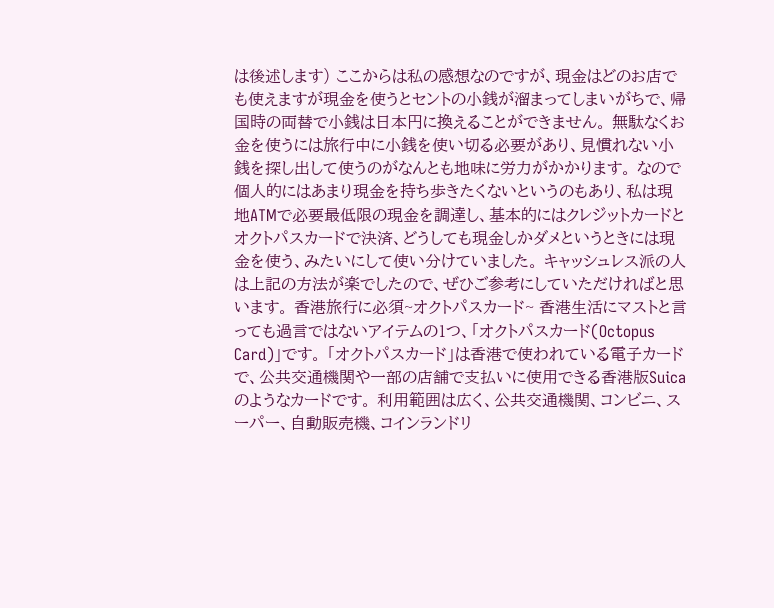は後述します) ここからは私の感想なのですが、現金はどのお店でも使えますが現金を使うとセントの小銭が溜まってしまいがちで、帰国時の両替で小銭は日本円に換えることができません。 無駄なくお金を使うには旅行中に小銭を使い切る必要があり、見慣れない小銭を探し出して使うのがなんとも地味に労力がかかります。 なので個人的にはあまり現金を持ち歩きたくないというのもあり、私は現地ATMで必要最低限の現金を調達し、基本的にはクレジットカードとオクトパスカードで決済、どうしても現金しかダメというときには現金を使う、みたいにして使い分けていました。 キャッシュレス派の人は上記の方法が楽でしたので、ぜひご参考にしていただければと思います。 香港旅行に必須~オクトパスカード~ 香港生活にマストと言っても過言ではないアイテムの1つ、「オクトパスカード(Octopus Card)」です。 「オクトパスカード」は香港で使われている電子カードで、公共交通機関や一部の店舗で支払いに使用できる香港版Suicaのようなカードです。 利用範囲は広く、公共交通機関、コンビニ、スーパー、自動販売機、コインランドリ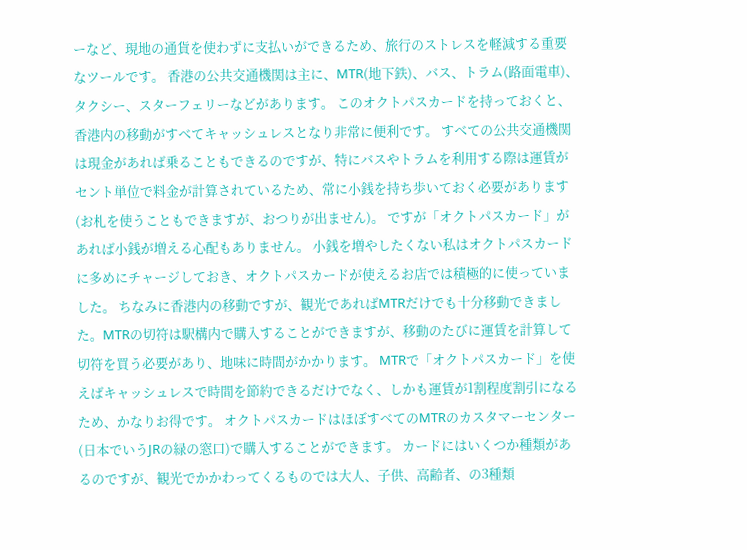ーなど、現地の通貨を使わずに支払いができるため、旅行のストレスを軽減する重要なツールです。 香港の公共交通機関は主に、MTR(地下鉄)、バス、トラム(路面電車)、タクシー、スターフェリーなどがあります。 このオクトパスカードを持っておくと、香港内の移動がすべてキャッシュレスとなり非常に便利です。 すべての公共交通機関は現金があれば乗ることもできるのですが、特にバスやトラムを利用する際は運賃がセント単位で料金が計算されているため、常に小銭を持ち歩いておく必要があります(お札を使うこともできますが、おつりが出ません)。 ですが「オクトパスカード」があれば小銭が増える心配もありません。 小銭を増やしたくない私はオクトパスカードに多めにチャージしておき、オクトパスカードが使えるお店では積極的に使っていました。 ちなみに香港内の移動ですが、観光であればMTRだけでも十分移動できました。MTRの切符は駅構内で購入することができますが、移動のたびに運賃を計算して切符を買う必要があり、地味に時間がかかります。 MTRで「オクトパスカード」を使えばキャッシュレスで時間を節約できるだけでなく、しかも運賃が1割程度割引になるため、かなりお得です。 オクトパスカードはほぼすべてのMTRのカスタマーセンター(日本でいうJRの緑の窓口)で購入することができます。 カードにはいくつか種類があるのですが、観光でかかわってくるものでは大人、子供、高齢者、の3種類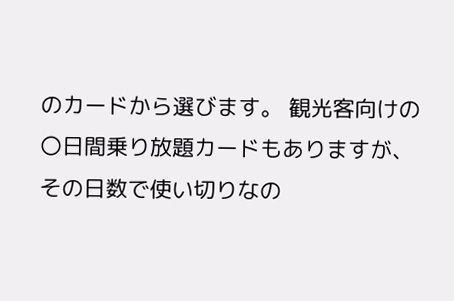のカードから選びます。 観光客向けの〇日間乗り放題カードもありますが、その日数で使い切りなの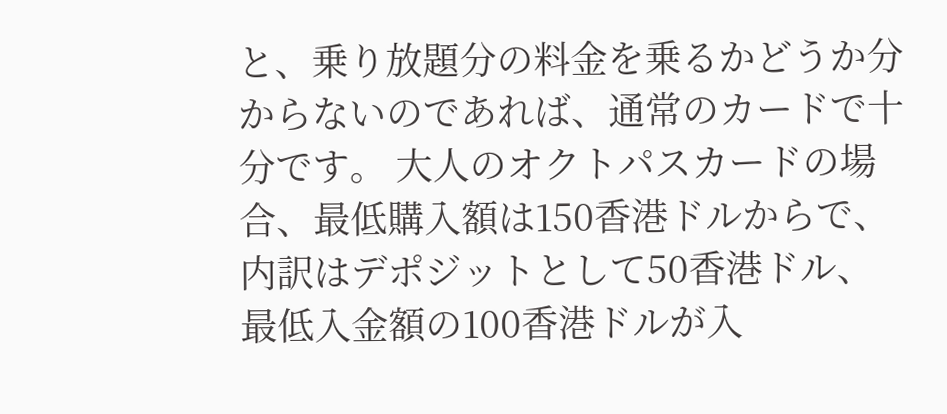と、乗り放題分の料金を乗るかどうか分からないのであれば、通常のカードで十分です。 大人のオクトパスカードの場合、最低購入額は150香港ドルからで、内訳はデポジットとして50香港ドル、最低入金額の100香港ドルが入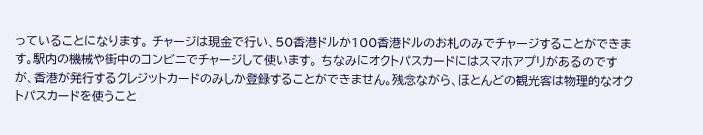っていることになります。 チャージは現金で行い、50香港ドルか100香港ドルのお札のみでチャージすることができます。駅内の機械や街中のコンビニでチャージして使います。 ちなみにオクトパスカードにはスマホアプリがあるのですが、香港が発行するクレジットカードのみしか登録することができません。残念ながら、ほとんどの観光客は物理的なオクトパスカードを使うこと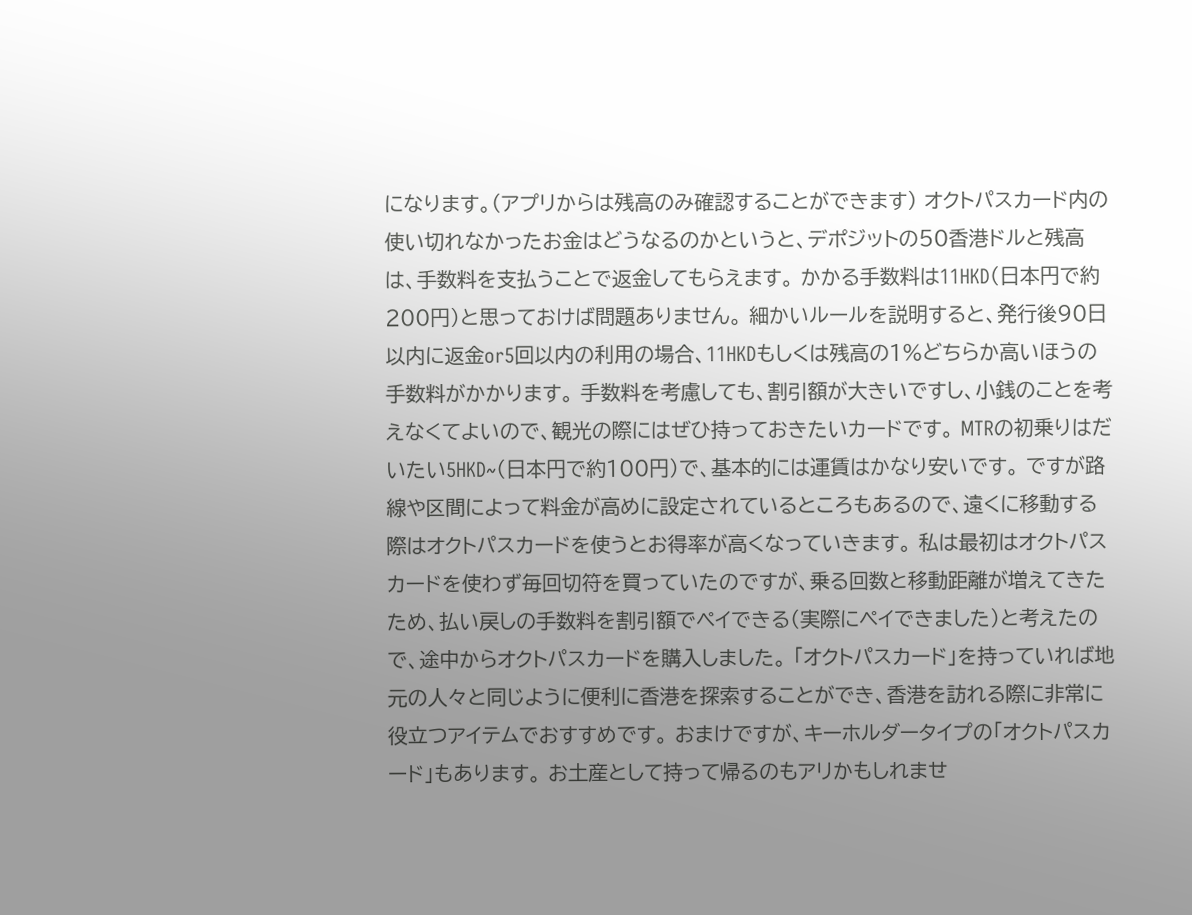になります。(アプリからは残高のみ確認することができます) オクトパスカード内の使い切れなかったお金はどうなるのかというと、デポジットの50香港ドルと残高は、手数料を支払うことで返金してもらえます。 かかる手数料は11HKD(日本円で約200円)と思っておけば問題ありません。 細かいルールを説明すると、発行後90日以内に返金or5回以内の利用の場合、11HKDもしくは残高の1%どちらか高いほうの手数料がかかります。 手数料を考慮しても、割引額が大きいですし、小銭のことを考えなくてよいので、観光の際にはぜひ持っておきたいカードです。 MTRの初乗りはだいたい5HKD~(日本円で約100円)で、基本的には運賃はかなり安いです。 ですが路線や区間によって料金が高めに設定されているところもあるので、遠くに移動する際はオクトパスカードを使うとお得率が高くなっていきます。 私は最初はオクトパスカードを使わず毎回切符を買っていたのですが、乗る回数と移動距離が増えてきたため、払い戻しの手数料を割引額でペイできる(実際にペイできました)と考えたので、途中からオクトパスカードを購入しました。 「オクトパスカード」を持っていれば地元の人々と同じように便利に香港を探索することができ、香港を訪れる際に非常に役立つアイテムでおすすめです。 おまけですが、キーホルダータイプの「オクトパスカード」もあります。 お土産として持って帰るのもアリかもしれませ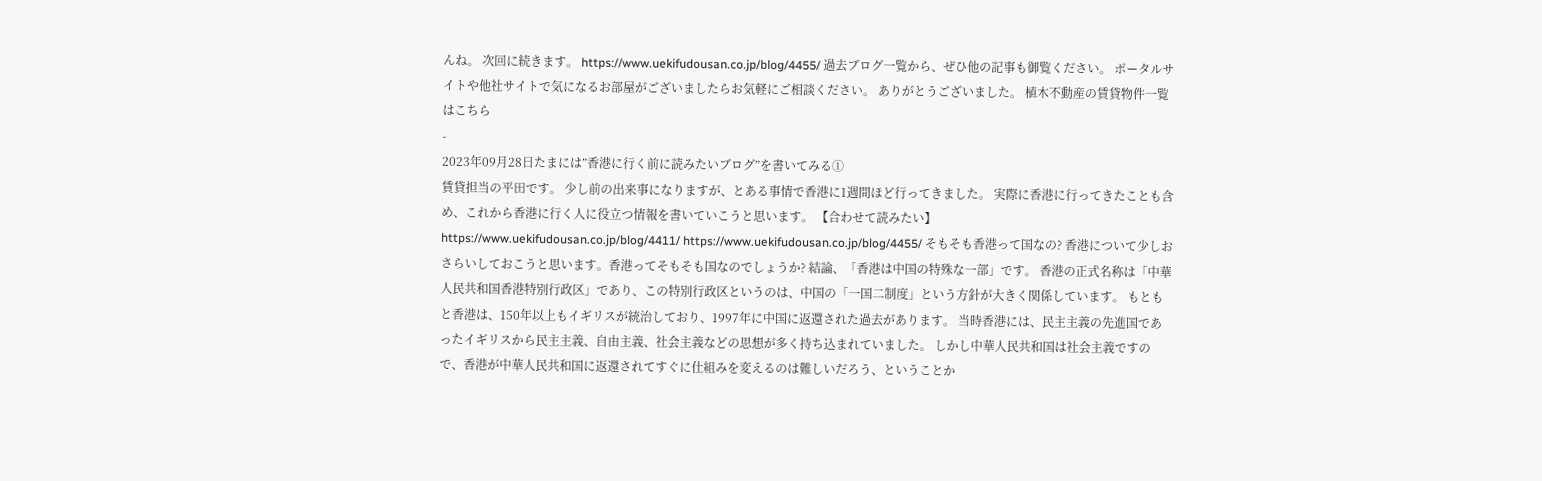んね。 次回に続きます。 https://www.uekifudousan.co.jp/blog/4455/ 過去ブログ一覧から、ぜひ他の記事も御覧ください。 ポータルサイトや他社サイトで気になるお部屋がございましたらお気軽にご相談ください。 ありがとうございました。 植木不動産の賃貸物件一覧はこちら
-
2023年09月28日たまには”香港に行く前に読みたいブログ”を書いてみる①
賃貸担当の平田です。 少し前の出来事になりますが、とある事情で香港に1週間ほど行ってきました。 実際に香港に行ってきたことも含め、これから香港に行く人に役立つ情報を書いていこうと思います。 【合わせて読みたい】 https://www.uekifudousan.co.jp/blog/4411/ https://www.uekifudousan.co.jp/blog/4455/ そもそも香港って国なの? 香港について少しおさらいしておこうと思います。香港ってそもそも国なのでしょうか? 結論、「香港は中国の特殊な一部」です。 香港の正式名称は「中華人民共和国香港特別行政区」であり、この特別行政区というのは、中国の「一国二制度」という方針が大きく関係しています。 もともと香港は、150年以上もイギリスが統治しており、1997年に中国に返還された過去があります。 当時香港には、民主主義の先進国であったイギリスから民主主義、自由主義、社会主義などの思想が多く持ち込まれていました。 しかし中華人民共和国は社会主義ですので、香港が中華人民共和国に返還されてすぐに仕組みを変えるのは難しいだろう、ということか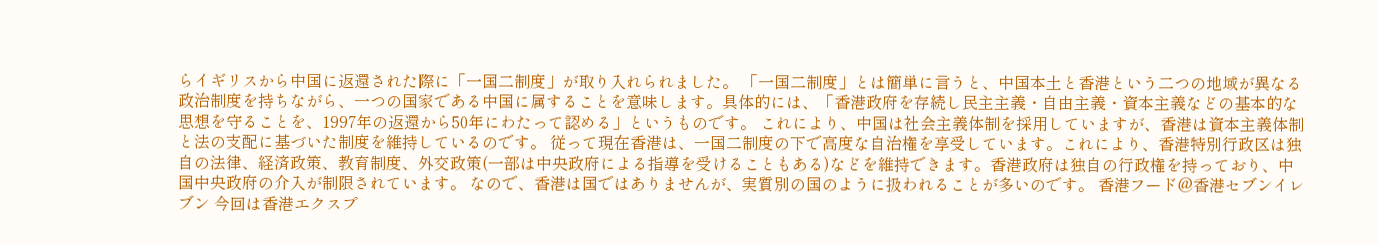らイギリスから中国に返還された際に「一国二制度」が取り入れられました。 「一国二制度」とは簡単に言うと、中国本土と香港という二つの地域が異なる政治制度を持ちながら、一つの国家である中国に属することを意味します。具体的には、「香港政府を存続し民主主義・自由主義・資本主義などの基本的な思想を守ることを、1997年の返還から50年にわたって認める」というものです。 これにより、中国は社会主義体制を採用していますが、香港は資本主義体制と法の支配に基づいた制度を維持しているのです。 従って現在香港は、一国二制度の下で高度な自治権を享受しています。これにより、香港特別行政区は独自の法律、経済政策、教育制度、外交政策(一部は中央政府による指導を受けることもある)などを維持できます。香港政府は独自の行政権を持っており、中国中央政府の介入が制限されています。 なので、香港は国ではありませんが、実質別の国のように扱われることが多いのです。 香港フード@香港セブンイレブン 今回は香港エクスプ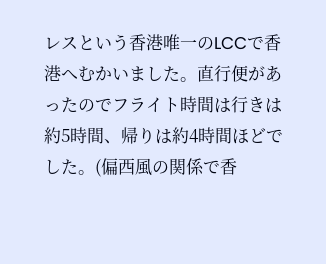レスという香港唯一のLCCで香港へむかいました。直行便があったのでフライト時間は行きは約5時間、帰りは約4時間ほどでした。(偏西風の関係で香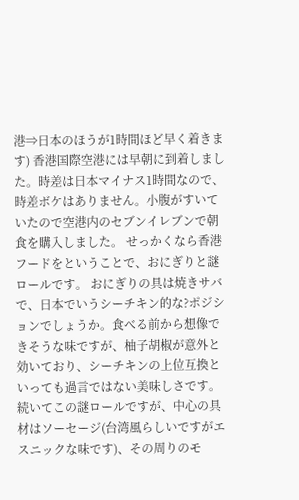港⇒日本のほうが1時間ほど早く着きます) 香港国際空港には早朝に到着しました。時差は日本マイナス1時間なので、時差ボケはありません。小腹がすいていたので空港内のセブンイレブンで朝食を購入しました。 せっかくなら香港フードをということで、おにぎりと謎ロールです。 おにぎりの具は焼きサバで、日本でいうシーチキン的な?ポジションでしょうか。食べる前から想像できそうな味ですが、柚子胡椒が意外と効いており、シーチキンの上位互換といっても過言ではない美味しさです。 続いてこの謎ロールですが、中心の具材はソーセージ(台湾風らしいですがエスニックな味です)、その周りのモ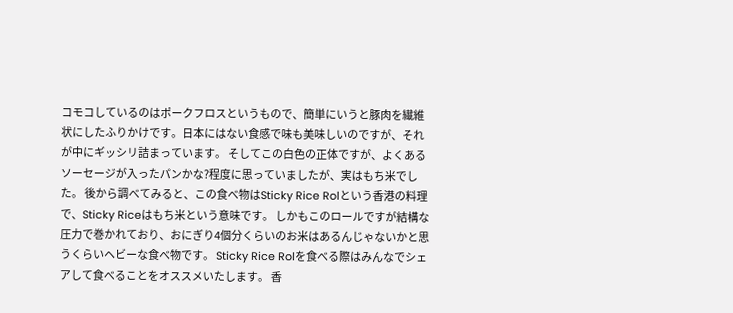コモコしているのはポークフロスというもので、簡単にいうと豚肉を繊維状にしたふりかけです。日本にはない食感で味も美味しいのですが、それが中にギッシリ詰まっています。 そしてこの白色の正体ですが、よくあるソーセージが入ったパンかな?程度に思っていましたが、実はもち米でした。 後から調べてみると、この食べ物はSticky Rice Rolという香港の料理で、Sticky Riceはもち米という意味です。 しかもこのロールですが結構な圧力で巻かれており、おにぎり4個分くらいのお米はあるんじゃないかと思うくらいヘビーな食べ物です。 Sticky Rice Rolを食べる際はみんなでシェアして食べることをオススメいたします。 香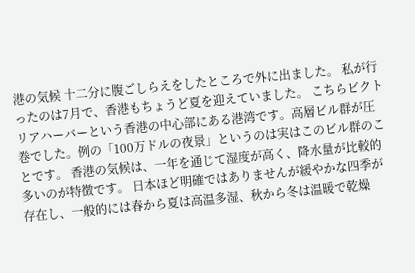港の気候 十二分に腹ごしらえをしたところで外に出ました。 私が行ったのは7月で、香港もちょうど夏を迎えていました。 こちらビクトリアハーバーという香港の中心部にある港湾です。高層ビル群が圧巻でした。例の「100万ドルの夜景」というのは実はこのビル群のことです。 香港の気候は、一年を通じて湿度が高く、降水量が比較的多いのが特徴です。 日本ほど明確ではありませんが緩やかな四季が存在し、一般的には春から夏は高温多湿、秋から冬は温暖で乾燥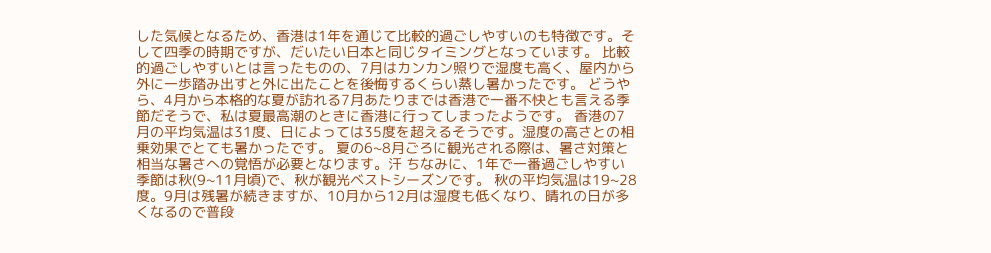した気候となるため、香港は1年を通じて比較的過ごしやすいのも特徴です。そして四季の時期ですが、だいたい日本と同じタイミングとなっています。 比較的過ごしやすいとは言ったものの、7月はカンカン照りで湿度も高く、屋内から外に一歩踏み出すと外に出たことを後悔するくらい蒸し暑かったです。 どうやら、4月から本格的な夏が訪れる7月あたりまでは香港で一番不快とも言える季節だそうで、私は夏最高潮のときに香港に行ってしまったようです。 香港の7月の平均気温は31度、日によっては35度を超えるそうです。湿度の高さとの相乗効果でとても暑かったです。 夏の6~8月ごろに観光される際は、暑さ対策と相当な暑さへの覚悟が必要となります。汗 ちなみに、1年で一番過ごしやすい季節は秋(9~11月頃)で、秋が観光ベストシーズンです。 秋の平均気温は19~28度。9月は残暑が続きますが、10月から12月は湿度も低くなり、晴れの日が多くなるので普段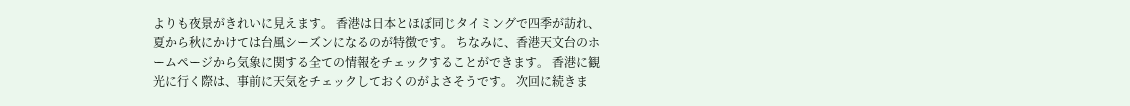よりも夜景がきれいに見えます。 香港は日本とほぼ同じタイミングで四季が訪れ、夏から秋にかけては台風シーズンになるのが特徴です。 ちなみに、香港天文台のホームページから気象に関する全ての情報をチェックすることができます。 香港に観光に行く際は、事前に天気をチェックしておくのがよさそうです。 次回に続きま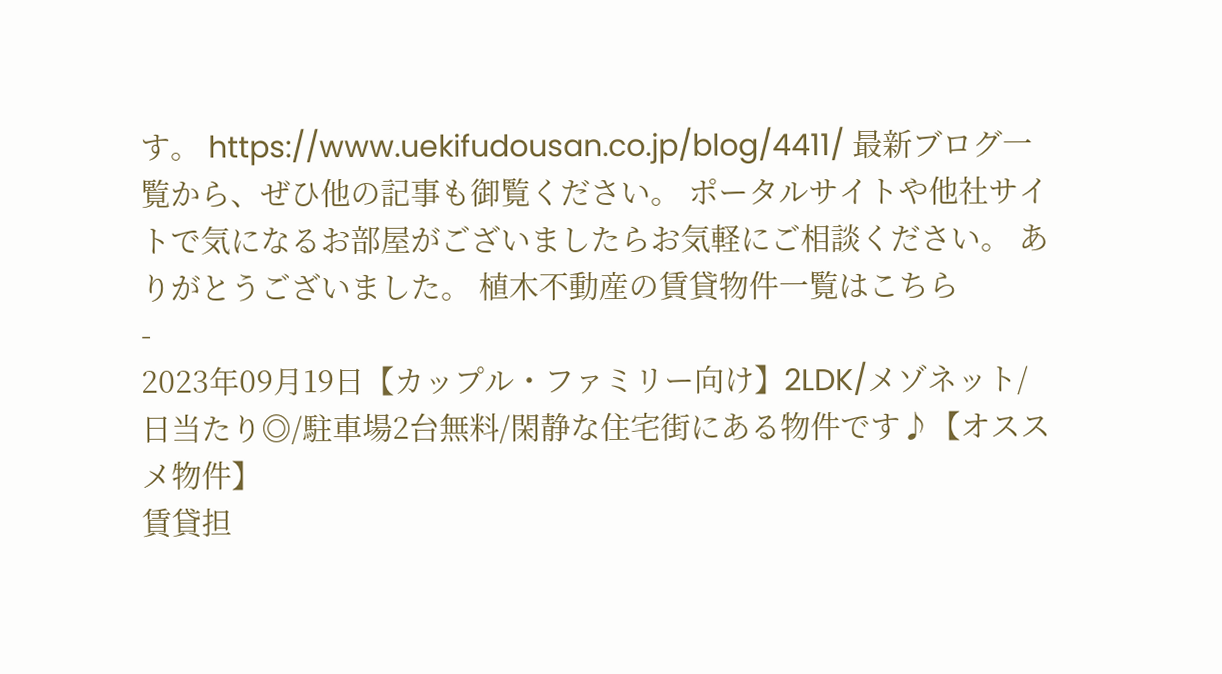す。 https://www.uekifudousan.co.jp/blog/4411/ 最新ブログ一覧から、ぜひ他の記事も御覧ください。 ポータルサイトや他社サイトで気になるお部屋がございましたらお気軽にご相談ください。 ありがとうございました。 植木不動産の賃貸物件一覧はこちら
-
2023年09月19日【カップル・ファミリー向け】2LDK/メゾネット/日当たり◎/駐車場2台無料/閑静な住宅街にある物件です♪【オススメ物件】
賃貸担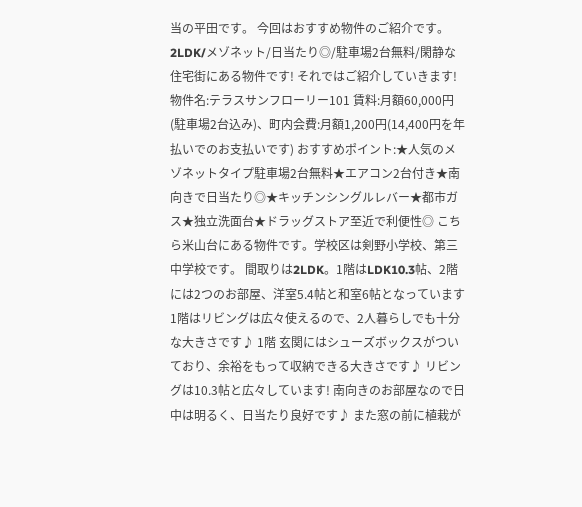当の平田です。 今回はおすすめ物件のご紹介です。2LDK/メゾネット/日当たり◎/駐車場2台無料/閑静な住宅街にある物件です! それではご紹介していきます! 物件名:テラスサンフローリー101 賃料:月額60,000円(駐車場2台込み)、町内会費:月額1,200円(14,400円を年払いでのお支払いです) おすすめポイント:★人気のメゾネットタイプ駐車場2台無料★エアコン2台付き★南向きで日当たり◎★キッチンシングルレバー★都市ガス★独立洗面台★ドラッグストア至近で利便性◎ こちら米山台にある物件です。学校区は剣野小学校、第三中学校です。 間取りは2LDK。1階はLDK10.3帖、2階には2つのお部屋、洋室5.4帖と和室6帖となっています 1階はリビングは広々使えるので、2人暮らしでも十分な大きさです♪ 1階 玄関にはシューズボックスがついており、余裕をもって収納できる大きさです♪ リビングは10.3帖と広々しています! 南向きのお部屋なので日中は明るく、日当たり良好です♪ また窓の前に植栽が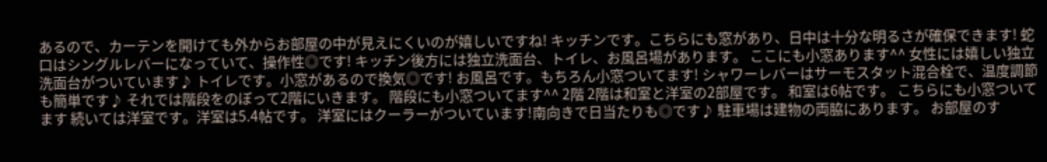あるので、カーテンを開けても外からお部屋の中が見えにくいのが嬉しいですね! キッチンです。こちらにも窓があり、日中は十分な明るさが確保できます! 蛇口はシングルレバーになっていて、操作性◎です! キッチン後方には独立洗面台、トイレ、お風呂場があります。 ここにも小窓あります^^ 女性には嬉しい独立洗面台がついています♪ トイレです。小窓があるので換気◎です! お風呂です。もちろん小窓ついてます! シャワーレバーはサーモスタット混合栓で、温度調節も簡単です♪ それでは階段をのぼって2階にいきます。 階段にも小窓ついてます^^ 2階 2階は和室と洋室の2部屋です。 和室は6帖です。 こちらにも小窓ついてます 続いては洋室です。洋室は5.4帖です。 洋室にはクーラーがついています!南向きで日当たりも◎です♪ 駐車場は建物の両脇にあります。 お部屋のす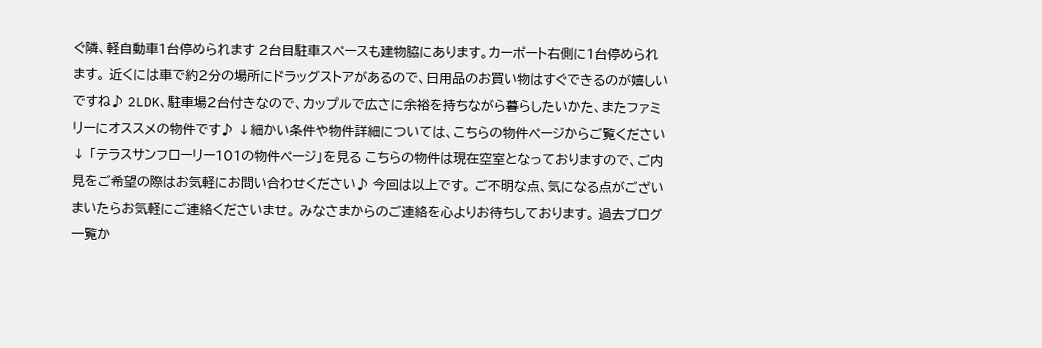ぐ隣、軽自動車1台停められます 2台目駐車スペースも建物脇にあります。カーポート右側に1台停められます。 近くには車で約2分の場所にドラッグストアがあるので、日用品のお買い物はすぐできるのが嬉しいですね♪ 2LDK、駐車場2台付きなので、カップルで広さに余裕を持ちながら暮らしたいかた、またファミリーにオススメの物件です♪ ↓細かい条件や物件詳細については、こちらの物件ページからご覧ください↓ 「テラスサンフローリー101の物件ページ」を見る こちらの物件は現在空室となっておりますので、ご内見をご希望の際はお気軽にお問い合わせください♪ 今回は以上です。 ご不明な点、気になる点がございまいたらお気軽にご連絡くださいませ。 みなさまからのご連絡を心よりお待ちしております。 過去ブログ一覧か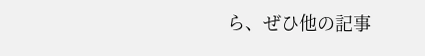ら、ぜひ他の記事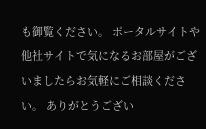も御覧ください。 ポータルサイトや他社サイトで気になるお部屋がございましたらお気軽にご相談ください。 ありがとうござい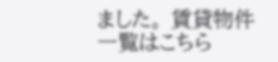ました。 賃貸物件一覧はこちら